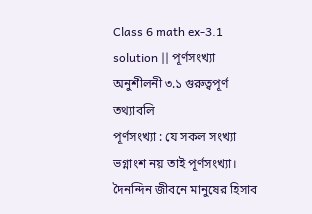Class 6 math ex-3.1 solution || পূর্ণসংখ্যা
অনুশীলনী ৩.১ গুরুত্বপূর্ণ তথ্যাবলি
পূর্ণসংখ্যা : যে সকল সংখ্যা ভগ্নাংশ নয় তাই পূর্ণসংখ্যা। দৈনন্দিন জীবনে মানুষের হিসাব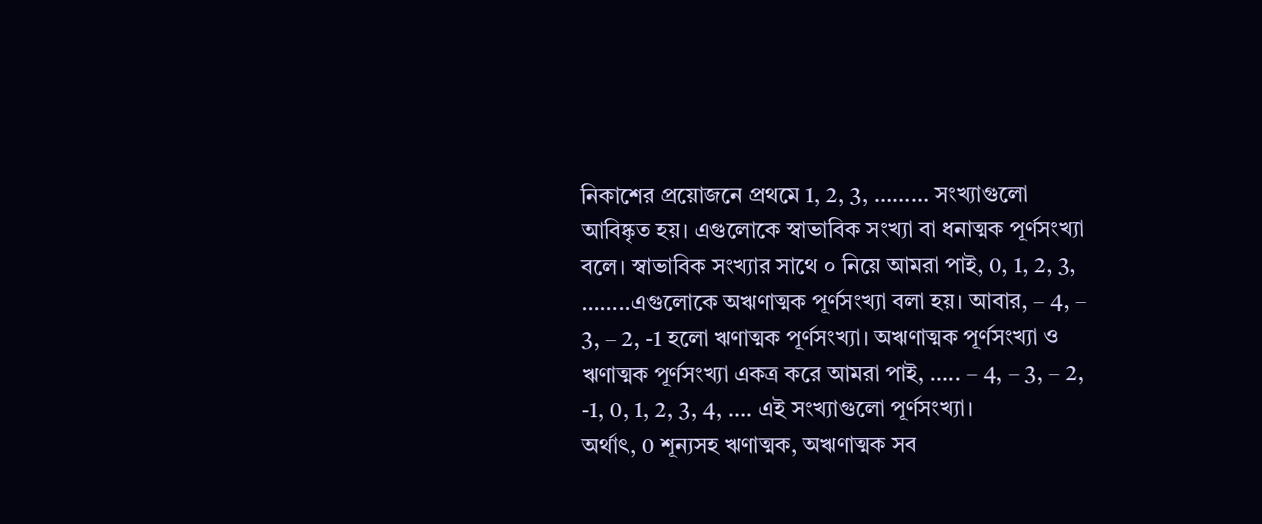নিকাশের প্রয়োজনে প্রথমে 1, 2, 3, ……… সংখ্যাগুলো আবিষ্কৃত হয়। এগুলোকে স্বাভাবিক সংখ্যা বা ধনাত্মক পূর্ণসংখ্যা বলে। স্বাভাবিক সংখ্যার সাথে ০ নিয়ে আমরা পাই, 0, 1, 2, 3, ……..এগুলোকে অঋণাত্মক পূর্ণসংখ্যা বলা হয়। আবার, – 4, – 3, – 2, -1 হলো ঋণাত্মক পূর্ণসংখ্যা। অঋণাত্মক পূর্ণসংখ্যা ও ঋণাত্মক পূর্ণসংখ্যা একত্র করে আমরা পাই, ….. – 4, – 3, – 2, -1, 0, 1, 2, 3, 4, …. এই সংখ্যাগুলো পূর্ণসংখ্যা।
অর্থাৎ, 0 শূন্যসহ ঋণাত্মক, অঋণাত্মক সব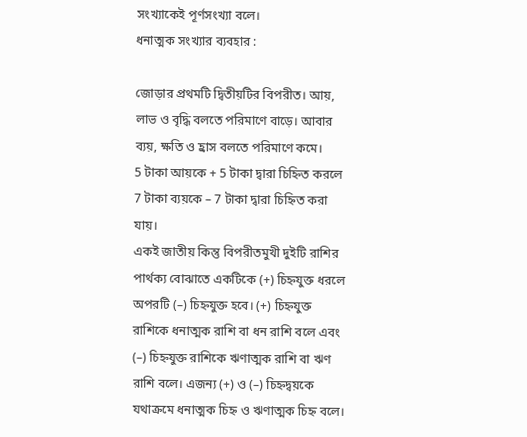সংখ্যাকেই পূর্ণসংখ্যা বলে।
ধনাত্মক সংখ্যার ব্যবহার :

জোড়ার প্রথমটি দ্বিতীয়টির বিপরীত। আয়, লাভ ও বৃদ্ধি বলতে পরিমাণে বাড়ে। আবার ব্যয়, ক্ষতি ও হ্রাস বলতে পরিমাণে কমে।
5 টাকা আয়কে + 5 টাকা দ্বারা চিহ্নিত করলে 7 টাকা ব্যয়কে – 7 টাকা দ্বারা চিহ্নিত করা যায়।
একই জাতীয় কিন্তু বিপরীতমুখী দুইটি রাশির পার্থক্য বোঝাতে একটিকে (+) চিহ্নযুক্ত ধরলে অপরটি (–) চিহ্নযুক্ত হবে। (+) চিহ্নযুক্ত রাশিকে ধনাত্মক রাশি বা ধন রাশি বলে এবং (–) চিহ্নযুক্ত রাশিকে ঋণাত্মক রাশি বা ঋণ রাশি বলে। এজন্য (+) ও (–) চিহ্নদ্বয়কে যথাক্রমে ধনাত্মক চিহ্ন ও ঋণাত্মক চিহ্ন বলে।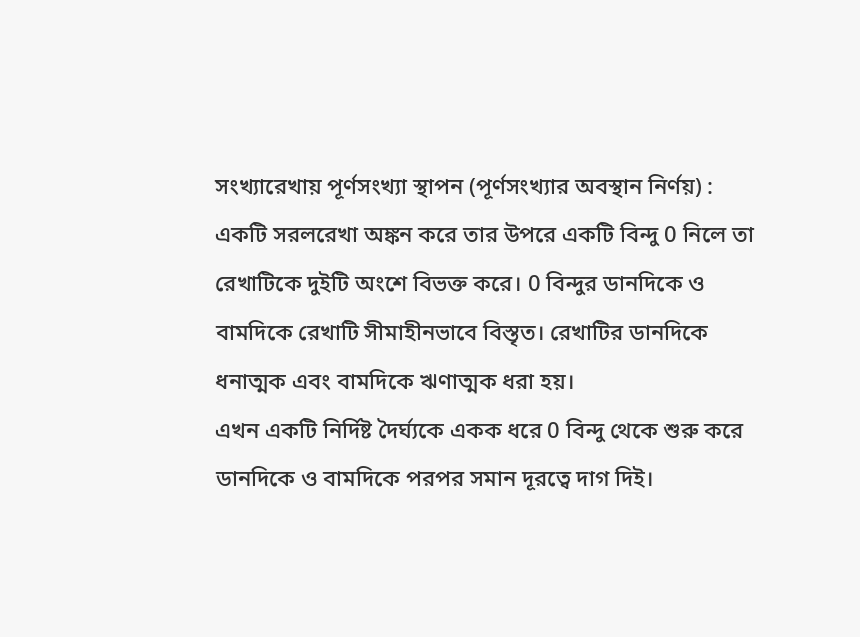সংখ্যারেখায় পূর্ণসংখ্যা স্থাপন (পূর্ণসংখ্যার অবস্থান নির্ণয়) : একটি সরলরেখা অঙ্কন করে তার উপরে একটি বিন্দু 0 নিলে তা রেখাটিকে দুইটি অংশে বিভক্ত করে। 0 বিন্দুর ডানদিকে ও বামদিকে রেখাটি সীমাহীনভাবে বিস্তৃত। রেখাটির ডানদিকে ধনাত্মক এবং বামদিকে ঋণাত্মক ধরা হয়।
এখন একটি নির্দিষ্ট দৈর্ঘ্যকে একক ধরে 0 বিন্দু থেকে শুরু করে ডানদিকে ও বামদিকে পরপর সমান দূরত্বে দাগ দিই।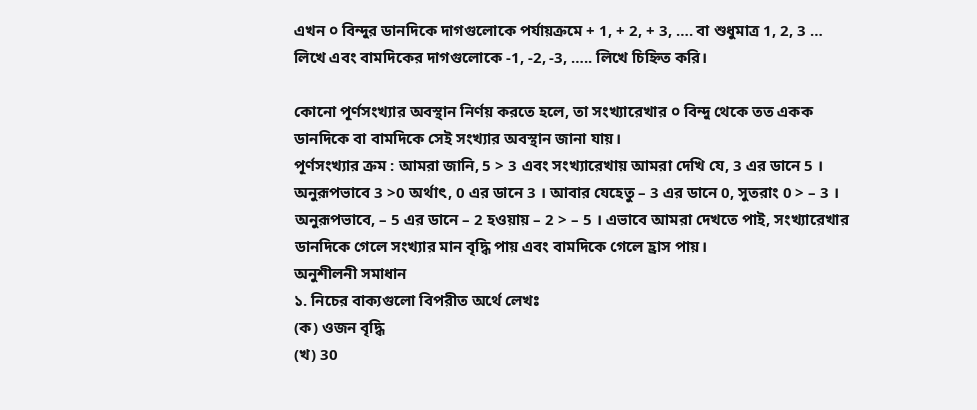এখন ০ বিন্দুর ডানদিকে দাগগুলোকে পর্যায়ক্রমে + 1, + 2, + 3, …. বা শুধুমাত্র 1, 2, 3 … লিখে এবং বামদিকের দাগগুলোকে -1, -2, -3, ….. লিখে চিহ্নিত করি।

কোনো পূর্ণসংখ্যার অবস্থান নির্ণয় করতে হলে, তা সংখ্যারেখার ০ বিন্দু থেকে তত একক ডানদিকে বা বামদিকে সেই সংখ্যার অবস্থান জানা যায়।
পূর্ণসংখ্যার ক্রম : আমরা জানি, 5 > 3 এবং সংখ্যারেখায় আমরা দেখি যে, 3 এর ডানে 5 । অনুরূপভাবে 3 >0 অর্থাৎ, 0 এর ডানে 3 । আবার যেহেতু – 3 এর ডানে 0, সুতরাং 0 > – 3 । অনুরূপভাবে, – 5 এর ডানে – 2 হওয়ায় – 2 > – 5 । এভাবে আমরা দেখতে পাই, সংখ্যারেখার ডানদিকে গেলে সংখ্যার মান বৃদ্ধি পায় এবং বামদিকে গেলে হ্রাস পায়।
অনুশীলনী সমাধান
১. নিচের বাক্যগুলো বিপরীত অর্থে লেখঃ
(ক) ওজন বৃদ্ধি
(খ) 30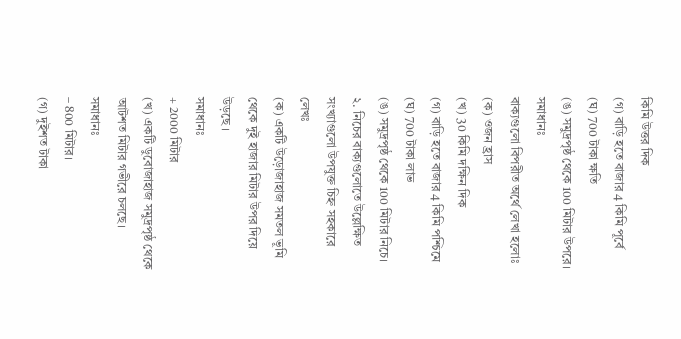কিমি উত্তর দিক
(গ) বাড়ি হতে বাজার 4 কিমি পূর্বে
(ঘ) 700 টাকা ক্ষতি
(ঙ) সমুদ্রপৃষ্ঠ থেকে 100 মিটার উপরে।
সমাধানঃ
বাক্যগুলো বিপরীত অর্থে লেখা হলোঃ
(ক) ওজন হ্রাস
(খ) 30 কিমি দক্ষিন দিক
(গ) বাড়ি হতে বাজার 4 কিমি পশ্চিমে
(ঘ) 700 টাকা লাভ
(ঙ) সমুদ্রপৃষ্ঠ থেকে 100 মিটার নিচে।
২. নিচের বাক্যগুলোতে উল্লেক্ষিত সংখ্যাগুলো উপযুক্ত চিহ্ন সহকারে লেখঃ
(ক) একটি উড়োজাহাজ সমতল ভূমি থেকে দুই হাজার মিটার উপর দিয়ে উড়ছে ।
সমাধানঃ
+ 2000 মিটার
(খ) একটি ডুবোজাহাজ সমুদ্রপৃষ্ঠ থেকে আটশত মিটার গভীরে চলছে।
সমাধানঃ
– 800 মিটার।
(গ) দুইশত টাকা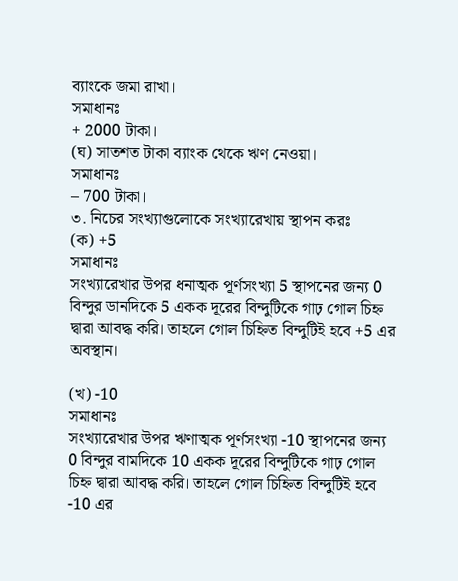ব্যাংকে জমা রাখা।
সমাধানঃ
+ 2000 টাকা।
(ঘ) সাতশত টাকা ব্যাংক থেকে ঋণ নেওয়া।
সমাধানঃ
– 700 টাকা।
৩. নিচের সংখ্যাগুলোকে সংখ্যারেখায় স্থাপন করঃ
(ক) +5
সমাধানঃ
সংখ্যারেখার উপর ধনাত্মক পূর্ণসংখ্যা 5 স্থাপনের জন্য 0 বিন্দুর ডানদিকে 5 একক দূরের বিন্দুটিকে গাঢ় গোল চিহ্ন দ্বারা আবদ্ধ করি। তাহলে গোল চিহ্নিত বিন্দুটিই হবে +5 এর অবস্থান।

(খ) -10
সমাধানঃ
সংখ্যারেখার উপর ঋণাত্মক পূর্ণসংখ্যা -10 স্থাপনের জন্য 0 বিন্দুর বামদিকে 10 একক দূরের বিন্দুটিকে গাঢ় গোল চিহ্ন দ্বারা আবদ্ধ করি। তাহলে গোল চিহ্নিত বিন্দুটিই হবে -10 এর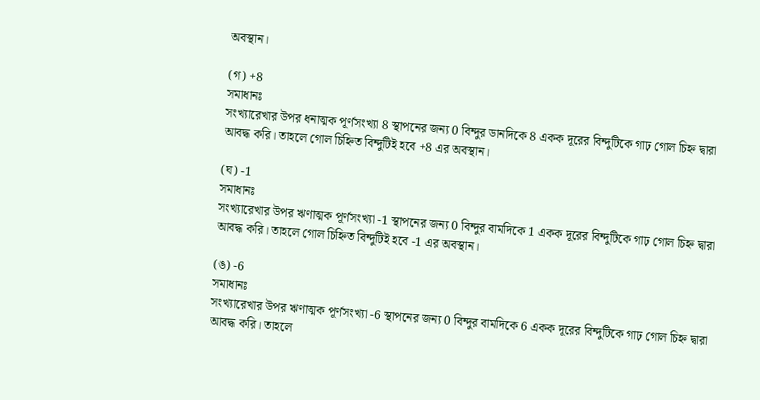অবস্থান।

(গ) +8
সমাধানঃ
সংখ্যারেখার উপর ধনাত্মক পূর্ণসংখ্যা 8 স্থাপনের জন্য 0 বিন্দুর ডানদিকে 8 একক দূরের বিন্দুটিকে গাঢ় গোল চিহ্ন দ্বারা আবদ্ধ করি। তাহলে গোল চিহ্নিত বিন্দুটিই হবে +8 এর অবস্থান।

(ঘ) -1
সমাধানঃ
সংখ্যারেখার উপর ঋণাত্মক পূর্ণসংখ্যা -1 স্থাপনের জন্য 0 বিন্দুর বামদিকে 1 একক দূরের বিন্দুটিকে গাঢ় গোল চিহ্ন দ্বারা আবদ্ধ করি। তাহলে গোল চিহ্নিত বিন্দুটিই হবে -1 এর অবস্থান।

(ঙ) -6
সমাধানঃ
সংখ্যারেখার উপর ঋণাত্মক পূর্ণসংখ্যা -6 স্থাপনের জন্য 0 বিন্দুর বামদিকে 6 একক দূরের বিন্দুটিকে গাঢ় গোল চিহ্ন দ্বারা আবদ্ধ করি। তাহলে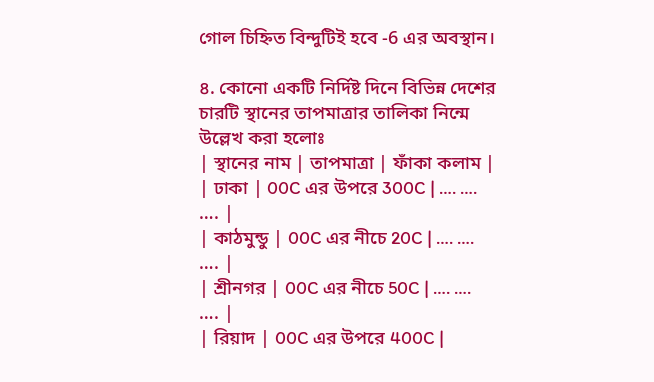গোল চিহ্নিত বিন্দুটিই হবে -6 এর অবস্থান।

৪. কোনো একটি নির্দিষ্ট দিনে বিভিন্ন দেশের চারটি স্থানের তাপমাত্রার তালিকা নিন্মে উল্লেখ করা হলোঃ
| স্থানের নাম | তাপমাত্রা | ফাঁকা কলাম |
| ঢাকা | 00C এর উপরে 300C | …. …. …. |
| কাঠমুন্ডু | 00C এর নীচে 20C | …. …. …. |
| শ্রীনগর | 00C এর নীচে 50C | …. …. …. |
| রিয়াদ | 00C এর উপরে 400C |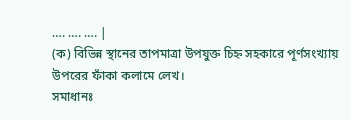…. …. …. |
(ক) বিভিন্ন স্থানের তাপমাত্রা উপযুক্ত চিহ্ন সহকারে পূর্ণসংখ্যায় উপরের ফাঁকা কলামে লেখ।
সমাধানঃ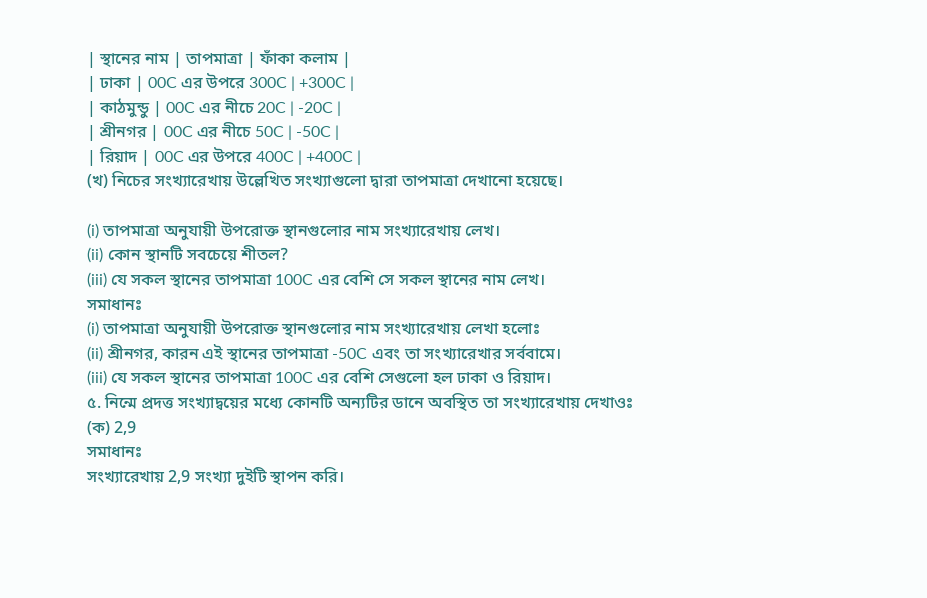| স্থানের নাম | তাপমাত্রা | ফাঁকা কলাম |
| ঢাকা | 00C এর উপরে 300C | +300C |
| কাঠমুন্ডু | 00C এর নীচে 20C | -20C |
| শ্রীনগর | 00C এর নীচে 50C | -50C |
| রিয়াদ | 00C এর উপরে 400C | +400C |
(খ) নিচের সংখ্যারেখায় উল্লেখিত সংখ্যাগুলো দ্বারা তাপমাত্রা দেখানো হয়েছে।

(i) তাপমাত্রা অনুযায়ী উপরোক্ত স্থানগুলোর নাম সংখ্যারেখায় লেখ।
(ii) কোন স্থানটি সবচেয়ে শীতল?
(iii) যে সকল স্থানের তাপমাত্রা 100C এর বেশি সে সকল স্থানের নাম লেখ।
সমাধানঃ
(i) তাপমাত্রা অনুযায়ী উপরোক্ত স্থানগুলোর নাম সংখ্যারেখায় লেখা হলোঃ
(ii) শ্রীনগর, কারন এই স্থানের তাপমাত্রা -50C এবং তা সংখ্যারেখার সর্ববামে।
(iii) যে সকল স্থানের তাপমাত্রা 100C এর বেশি সেগুলো হল ঢাকা ও রিয়াদ।
৫. নিন্মে প্রদত্ত সংখ্যাদ্বয়ের মধ্যে কোনটি অন্যটির ডানে অবস্থিত তা সংখ্যারেখায় দেখাওঃ
(ক) 2,9
সমাধানঃ
সংখ্যারেখায় 2,9 সংখ্যা দুইটি স্থাপন করি।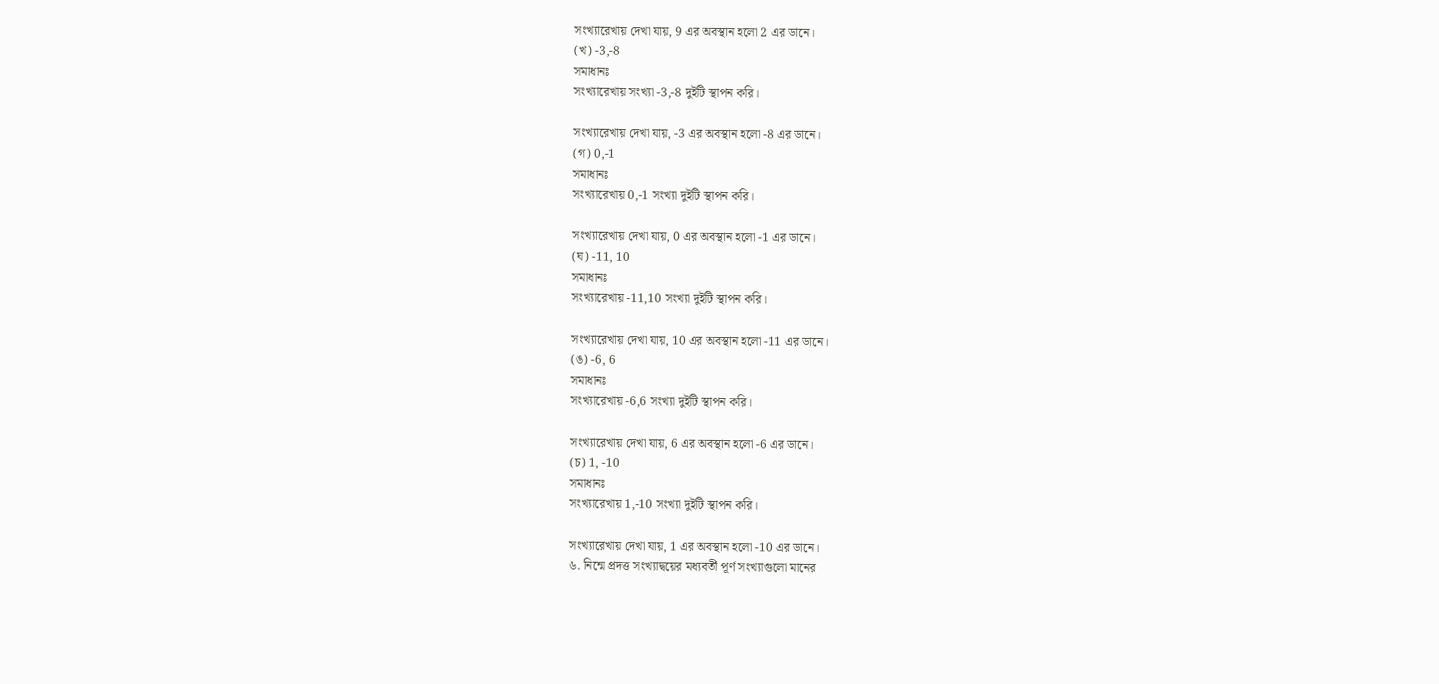সংখ্যারেখায় দেখা যায়, 9 এর অবস্থান হলো 2 এর ডানে।
(খ) -3,-8
সমাধানঃ
সংখ্যারেখায় সংখ্যা -3,-8 দুইটি স্থাপন করি।

সংখ্যারেখায় দেখা যায়, -3 এর অবস্থান হলো -8 এর ডানে।
(গ) 0,-1
সমাধানঃ
সংখ্যারেখায় 0,-1 সংখ্যা দুইটি স্থাপন করি।

সংখ্যারেখায় দেখা যায়, 0 এর অবস্থান হলো -1 এর ডানে।
(ঘ) -11, 10
সমাধানঃ
সংখ্যারেখায় -11,10 সংখ্যা দুইটি স্থাপন করি।

সংখ্যারেখায় দেখা যায়, 10 এর অবস্থান হলো -11 এর ডানে।
(ঙ) -6, 6
সমাধানঃ
সংখ্যারেখায় -6,6 সংখ্যা দুইটি স্থাপন করি।

সংখ্যারেখায় দেখা যায়, 6 এর অবস্থান হলো -6 এর ডানে।
(চ) 1, -10
সমাধানঃ
সংখ্যারেখায় 1,-10 সংখ্যা দুইটি স্থাপন করি।

সংখ্যারেখায় দেখা যায়, 1 এর অবস্থান হলো -10 এর ডানে।
৬. নিন্মে প্রদত্ত সংখ্যাদ্বয়ের মধ্যবর্তী পূর্ণ সংখ্যাগুলো মানের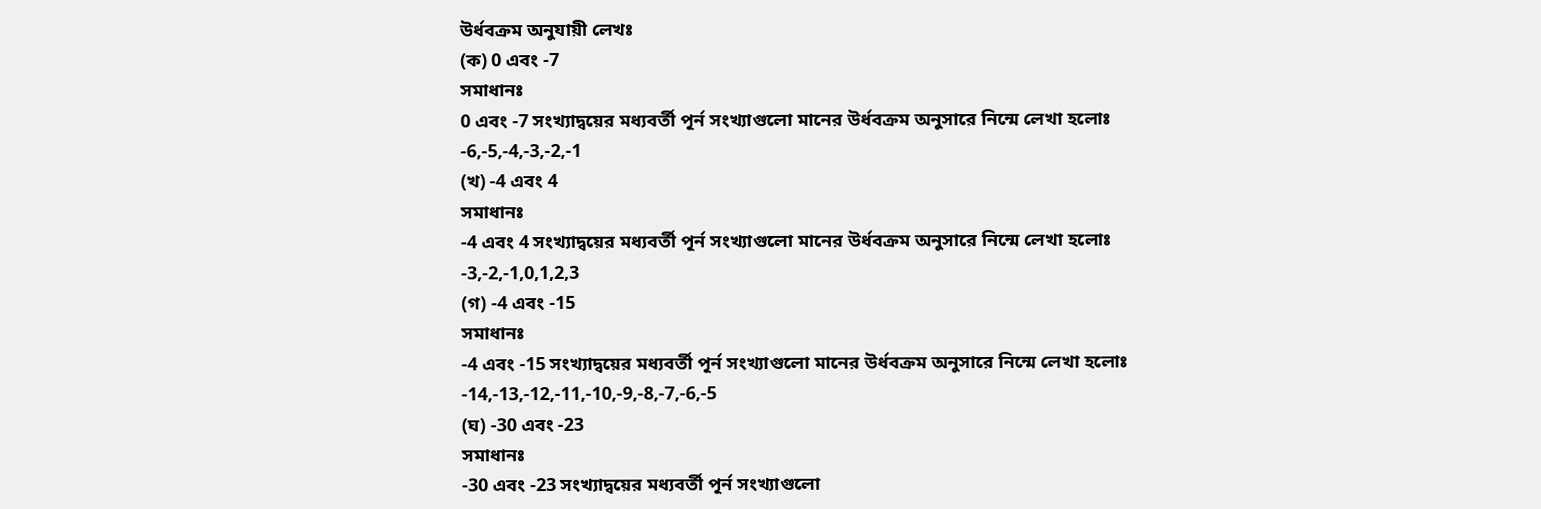উর্ধবক্রম অনুযায়ী লেখঃ
(ক) 0 এবং -7
সমাধানঃ
0 এবং -7 সংখ্যাদ্বয়ের মধ্যবর্তী পূর্ন সংখ্যাগুলো মানের উর্ধবক্রম অনুসারে নিন্মে লেখা হলোঃ
-6,-5,-4,-3,-2,-1
(খ) -4 এবং 4
সমাধানঃ
-4 এবং 4 সংখ্যাদ্বয়ের মধ্যবর্তী পূর্ন সংখ্যাগুলো মানের উর্ধবক্রম অনুসারে নিন্মে লেখা হলোঃ
-3,-2,-1,0,1,2,3
(গ) -4 এবং -15
সমাধানঃ
-4 এবং -15 সংখ্যাদ্বয়ের মধ্যবর্তী পূর্ন সংখ্যাগুলো মানের উর্ধবক্রম অনুসারে নিন্মে লেখা হলোঃ
-14,-13,-12,-11,-10,-9,-8,-7,-6,-5
(ঘ) -30 এবং -23
সমাধানঃ
-30 এবং -23 সংখ্যাদ্বয়ের মধ্যবর্তী পূর্ন সংখ্যাগুলো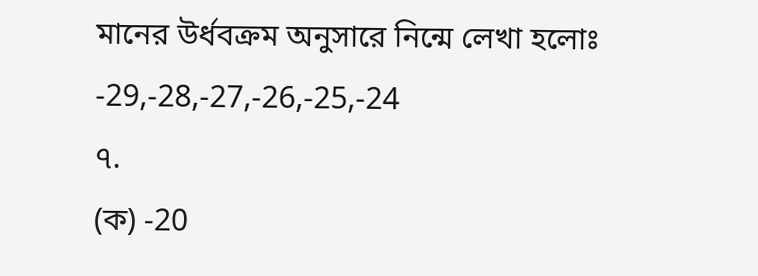মানের উর্ধবক্রম অনুসারে নিন্মে লেখা হলোঃ
-29,-28,-27,-26,-25,-24
৭.
(ক) -20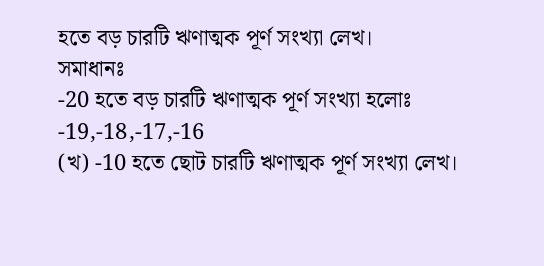হতে বড় চারটি ঋণাত্মক পূর্ণ সংখ্যা লেখ।
সমাধানঃ
-20 হতে বড় চারটি ঋণাত্মক পূর্ণ সংখ্যা হলোঃ
-19,-18,-17,-16
(খ) -10 হতে ছোট চারটি ঋণাত্মক পূর্ণ সংখ্যা লেখ।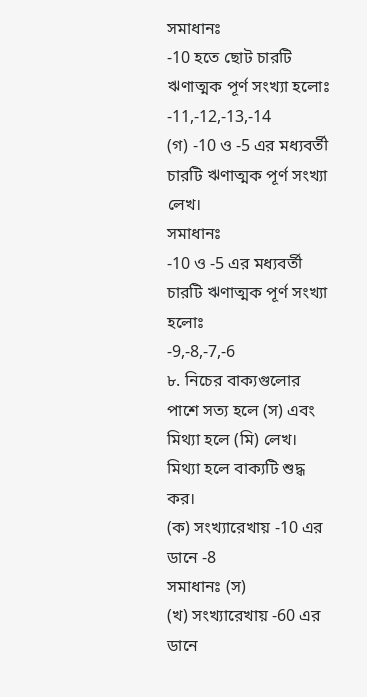সমাধানঃ
-10 হতে ছোট চারটি ঋণাত্মক পূর্ণ সংখ্যা হলোঃ
-11,-12,-13,-14
(গ) -10 ও -5 এর মধ্যবর্তী চারটি ঋণাত্মক পূর্ণ সংখ্যা লেখ।
সমাধানঃ
-10 ও -5 এর মধ্যবর্তী চারটি ঋণাত্মক পূর্ণ সংখ্যা হলোঃ
-9,-8,-7,-6
৮. নিচের বাক্যগুলোর পাশে সত্য হলে (স) এবং মিথ্যা হলে (মি) লেখ। মিথ্যা হলে বাক্যটি শুদ্ধ কর।
(ক) সংখ্যারেখায় -10 এর ডানে -8
সমাধানঃ (স)
(খ) সংখ্যারেখায় -60 এর ডানে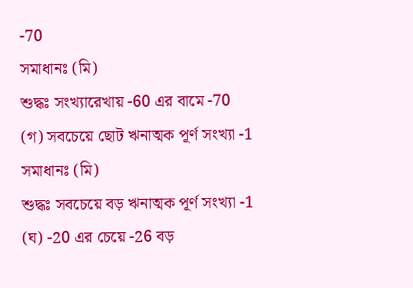-70
সমাধানঃ (মি)
শুদ্ধঃ সংখ্যারেখায় -60 এর বামে -70
(গ) সবচেয়ে ছোট ঋনাত্মক পূর্ণ সংখ্যা -1
সমাধানঃ (মি)
শুদ্ধঃ সবচেয়ে বড় ঋনাত্মক পূর্ণ সংখ্যা -1
(ঘ) -20 এর চেয়ে -26 বড়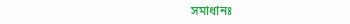সমাধানঃ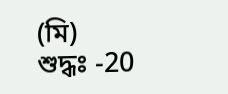(মি)
শুদ্ধঃ -20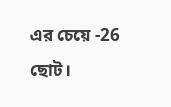এর চেয়ে -26 ছোট।